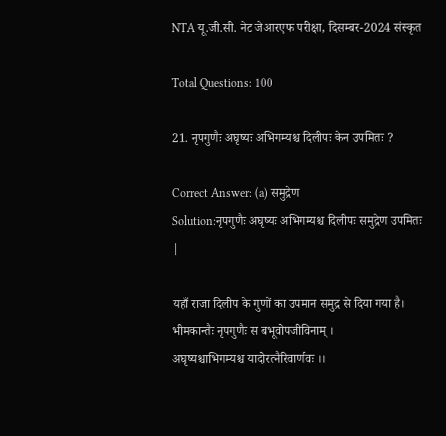NTA यू.जी.सी. नेट जेआरएफ परीक्षा, दिसम्बर-2024 संस्कृत

Total Questions: 100

21. नृपगुणैः अघृष्यः अभिगम्यश्च दिलीपः केन उपमितः ?

Correct Answer: (a) समुद्रेण
Solution:नृपगुणैः अघृष्यः अभिगम्यश्च दिलीपः समुद्रेण उपमितः |

यहाँ राजा दिलीप के गुणों का उपमान समुद्र से दिया गया है।
भीमकान्तैः नृपगुणैः स बभूवोपजीविनाम् ।
अघृष्यश्चाभिगम्यश्च यादोरत्नैरिवार्णवः ।।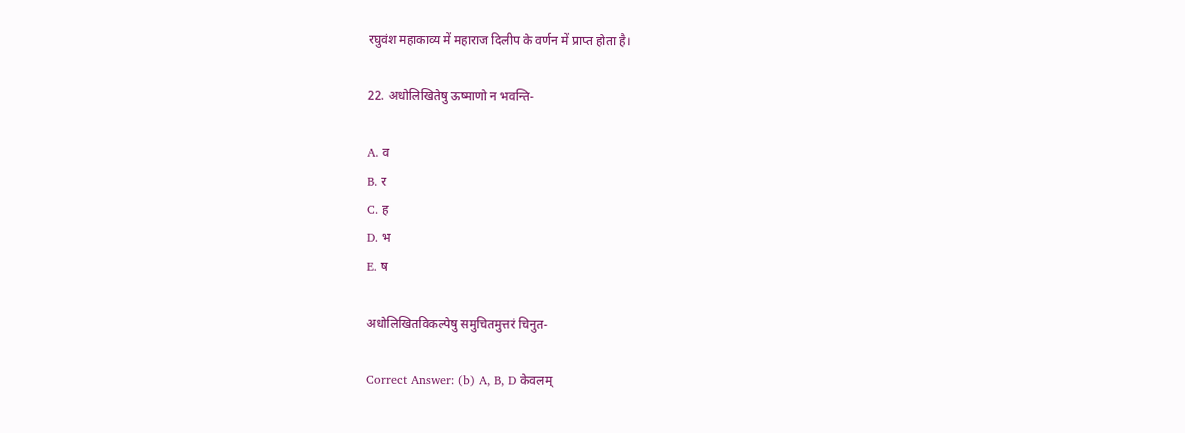रघुवंश महाकाव्य में महाराज दिलीप के वर्णन में प्राप्त होता है।

22. अधोलिखितेषु ऊष्माणो न भवन्ति-

A. व
B. र
C. ह
D. भ
E. ष

अधोलिखितविकल्पेषु समुचितमुत्तरं चिनुत-

Correct Answer: (b) A, B, D केवलम्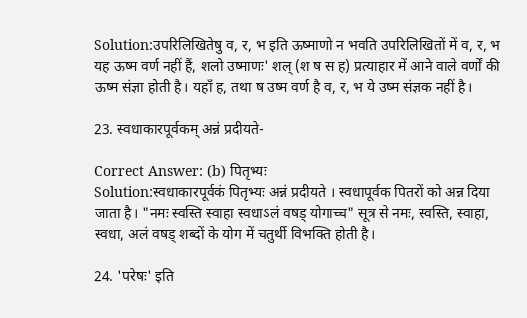Solution:उपरिलिखितेषु व, र, भ इति ऊष्माणो न भवति उपरिलिखितों में व, र, भ यह ऊष्म वर्ण नहीं हैं, शलो उष्माणः' शल् (श ष स ह) प्रत्याहार में आने वाले वर्णों की ऊष्म संज्ञा होती है। यहाँ ह, तथा ष उष्म वर्ण है व, र, भ ये उष्म संज्ञक नहीं है।

23. स्वधाकारपूर्वकम् अन्नं प्रदीयते-

Correct Answer: (b) पितृभ्यः
Solution:स्वधाकारपूर्वकं पितृभ्यः अन्नं प्रदीयते । स्वधापूर्वक पितरों को अन्न दिया जाता है। "नमः स्वस्ति स्वाहा स्वधाऽलं वषड् योगाच्च" सूत्र से नमः, स्वस्ति, स्वाहा, स्वधा, अलं वषड् शब्दों के योग में चतुर्थी विभक्ति होती है।

24. 'परेषः' इति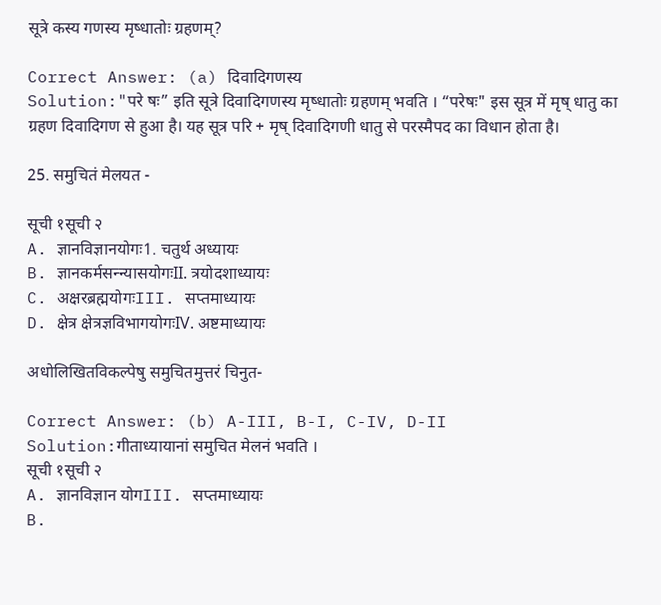सूत्रे कस्य गणस्य मृष्धातोः ग्रहणम्?

Correct Answer: (a) दिवादिगणस्य
Solution:"परे षः” इति सूत्रे दिवादिगणस्य मृष्धातोः ग्रहणम् भवति । “परेषः" इस सूत्र में मृष् धातु का ग्रहण दिवादिगण से हुआ है। यह सूत्र परि + मृष् दिवादिगणी धातु से परस्मैपद का विधान होता है।

25. समुचितं मेलयत -

सूची १सूची २
A. ज्ञानविज्ञानयोगः1. चतुर्थ अध्यायः
B. ज्ञानकर्मसन्न्यासयोगःII. त्रयोदशाध्यायः
C. अक्षरब्रह्मयोगःIII. सप्तमाध्यायः
D. क्षेत्र क्षेत्रज्ञविभागयोगःIV. अष्टमाध्यायः

अधोलिखितविकल्पेषु समुचितमुत्तरं चिनुत-

Correct Answer: (b) A-III, B-I, C-IV, D-II
Solution:गीताध्यायानां समुचित मेलनं भवति ।
सूची १सूची २
A. ज्ञानविज्ञान योगIII. सप्तमाध्यायः
B.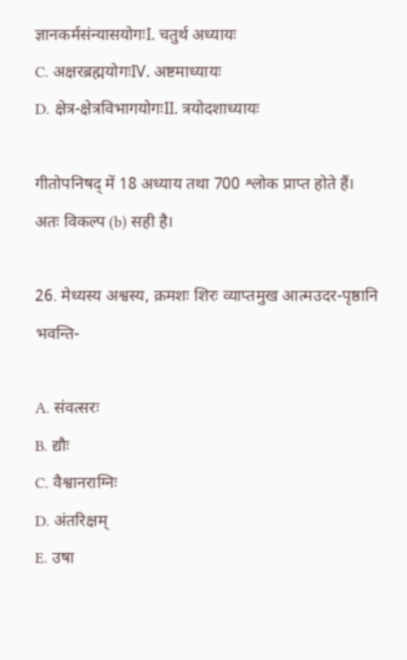ज्ञानकर्मसंन्यासयोगःI. चतुर्थ अध्यायः
C. अक्षरब्रह्मयोगःIV. अष्टमाध्यायः
D. क्षेत्र-क्षेत्रविभागयोगःII. त्रयोदशाध्यायः

गीतोपनिषद् में 18 अध्याय तथा 700 श्लोक प्राप्त होते हैं। अतः विकल्प (b) सही है।

26. मेध्यस्य अश्वस्य, क्रमशः शिरः व्याप्तमुख आत्मउदर-पृष्ठानि भवन्ति-

A. संवत्सरः
B. द्यौः
C. वैश्वानराग्निः
D. अंतरिक्षम्
E. उषा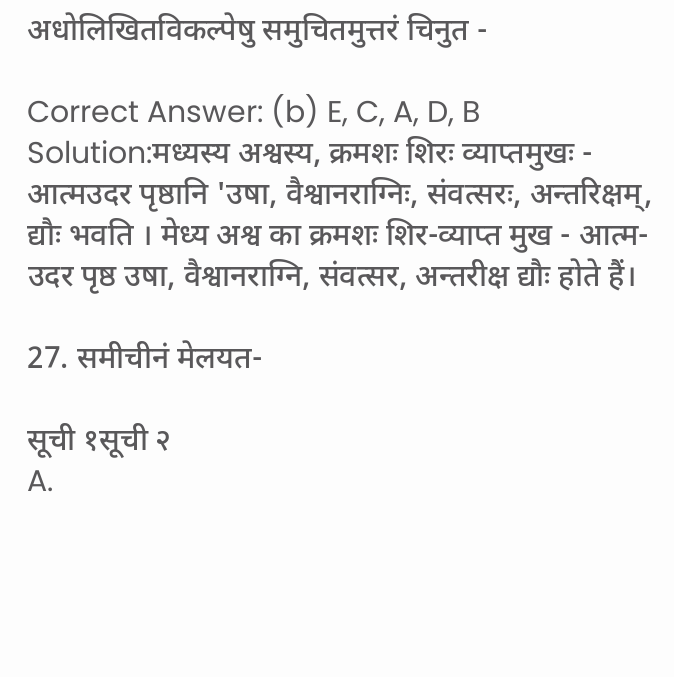अधोलिखितविकल्पेषु समुचितमुत्तरं चिनुत -

Correct Answer: (b) E, C, A, D, B
Solution:मध्यस्य अश्वस्य, क्रमशः शिरः व्याप्तमुखः - आत्मउदर पृष्ठानि 'उषा, वैश्वानराग्निः, संवत्सरः, अन्तरिक्षम्, द्यौः भवति । मेध्य अश्व का क्रमशः शिर-व्याप्त मुख - आत्म-उदर पृष्ठ उषा, वैश्वानराग्नि, संवत्सर, अन्तरीक्ष द्यौः होते हैं।

27. समीचीनं मेलयत-

सूची १सूची २
A.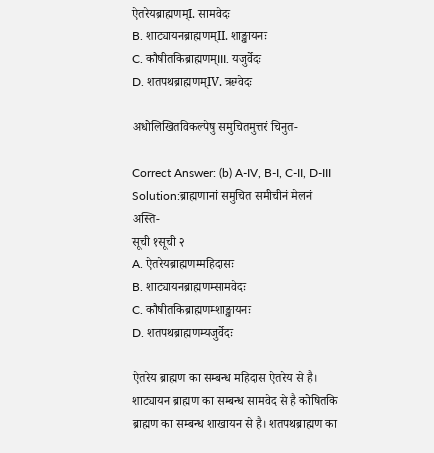ऐतरेयब्राह्मणम्I. सामवेदः
B. शाट्यायनब्राह्मणम्II. शाङ्खायनः
C. कौषीतकिब्राह्मणम्III. यजुर्वेदः
D. शतपथब्राह्मणम्IV. ऋग्वेदः

अधोलिखितविकल्पेषु समुचितमुत्तरं चिनुत-

Correct Answer: (b) A-IV, B-I, C-II, D-III
Solution:ब्राह्मणानां समुचित समीचीनं मेलनं अस्ति-
सूची १सूची २
A. ऐतरेयब्राह्मणम्महिदासः
B. शाट्यायनब्राह्मणम्सामवेदः
C. कौषीतकिब्राह्मणम्शाङ्खायनः
D. शतपथब्राह्मणम्यजुर्वेदः

ऐतरेय ब्राह्मण का सम्बन्ध महिदास ऐतरेय से है। शाट्यायन ब्राह्मण का सम्बन्ध सामवेद से है कोषितकि ब्राह्मण का सम्बन्ध शाखायन से है। शतपथब्राह्मण का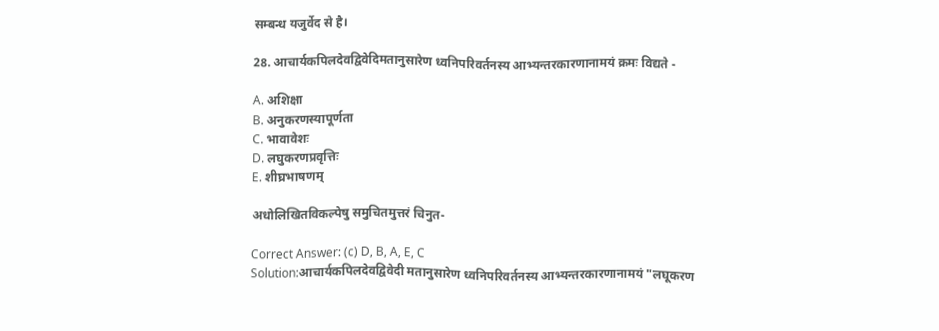सम्बन्ध यजुर्वेद से है।

28. आचार्यकपिलदेवद्विवेदिमतानुसारेण ध्वनिपरिवर्तनस्य आभ्यन्तरकारणानामयं क्रमः विद्यते -

A. अशिक्षा
B. अनुकरणस्यापूर्णता
C. भावावेशः
D. लघुकरणप्रवृत्तिः
E. शीघ्रभाषणम्

अधोलिखितविकल्पेषु समुचितमुत्तरं चिनुत-

Correct Answer: (c) D, B, A, E, C
Solution:आचार्यकपिलदेवद्विवेदी मतानुसारेण ध्वनिपरिवर्तनस्य आभ्यन्तरकारणानामयं "लघूकरण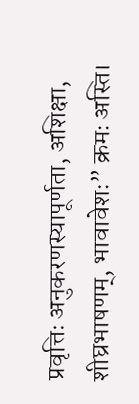प्रवृत्तिः अनुकरणस्यापूर्णता, अशिक्षा, शीघ्रभाषणम्, भावावेशः” क्रमः अस्ति।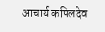आचार्य कपिलदेव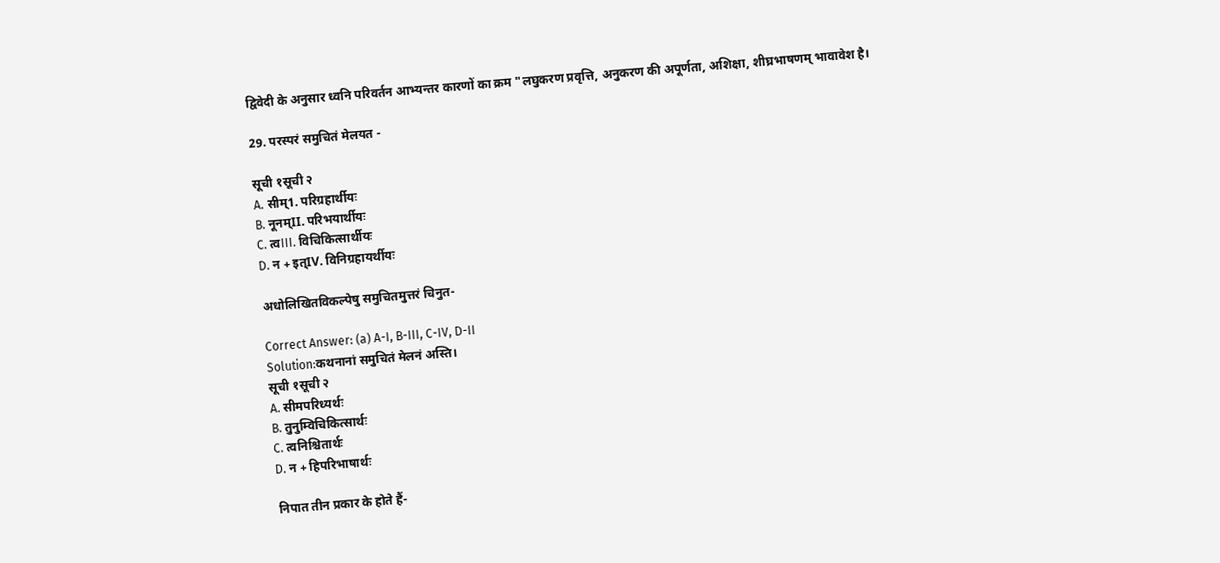द्विवेदी के अनुसार ध्वनि परिवर्तन आभ्यन्तर कारणों का क्रम "लघुकरण प्रवृत्ति, अनुकरण की अपूर्णता, अशिक्षा, शीघ्रभाषणम् भावावेश है।

29. परस्परं समुचितं मेलयत -

सूची १सूची २
A. सीम्1. परिग्रहार्थीयः
B. नूनम्II. परिभयार्थीयः
C. त्वIII. विचिकित्सार्थीयः
D. न + इत्IV. विनिग्रहायर्थीयः

अधोलिखितविकल्पेषु समुचितमुत्तरं चिनुत-

Correct Answer: (a) A-I, B-III, C-IV, D-II
Solution:कथनानां समुचितं मेलनं अस्ति।
सूची १सूची २
A. सीमपरिध्यर्थः
B. तुनुम्विचिकित्सार्थः
C. त्वनिश्चितार्थः
D. न + हिपरिभाषार्थः

निपात तीन प्रकार के होते हैं-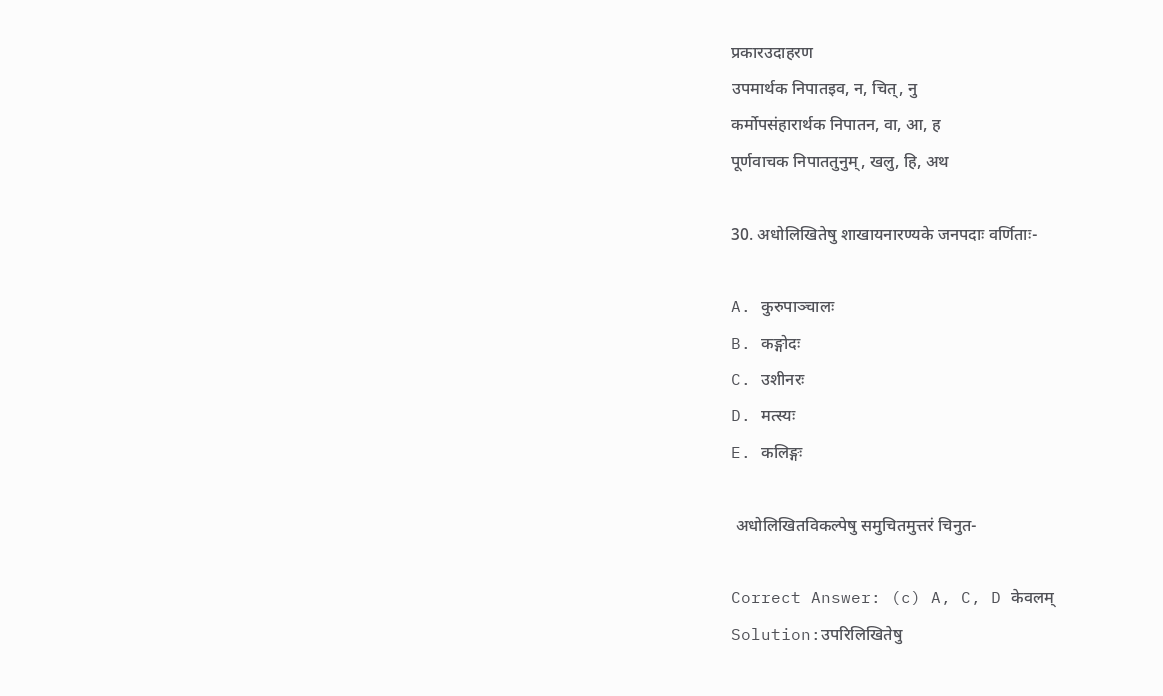प्रकारउदाहरण
उपमार्थक निपातइव, न, चित्, नु
कर्मोपसंहारार्थक निपातन, वा, आ, ह
पूर्णवाचक निपाततुनुम्, खलु, हि, अथ

30. अधोलिखितेषु शाखायनारण्यके जनपदाः वर्णिताः-

A. कुरुपाञ्चालः
B. कङ्गोदः
C. उशीनरः
D. मत्स्यः
E. कलिङ्गः

 अधोलिखितविकल्पेषु समुचितमुत्तरं चिनुत-

Correct Answer: (c) A, C, D केवलम्
Solution:उपरिलिखितेषु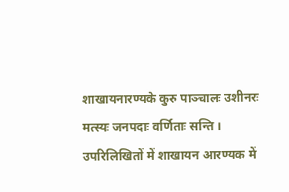शाखायनारण्यके कुरु पाञ्चालः उशीनरः मत्स्यः जनपदाः वर्णिताः सन्ति । उपरिलिखितों में शाखायन आरण्यक में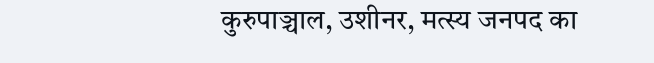कुरुपाञ्चाल, उशीनर, मत्स्य जनपद का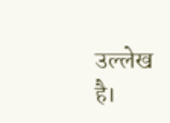उल्लेख है।